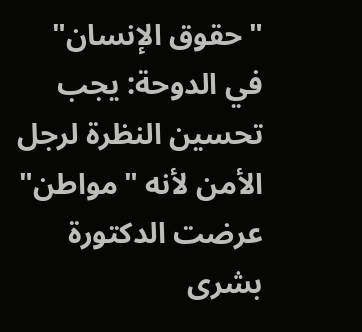"حقوق الإنسان" في الدوحة: يجب تحسين النظرة لرجل الأمن لأنه "مواطن"
عرضت الدكتورة بشرى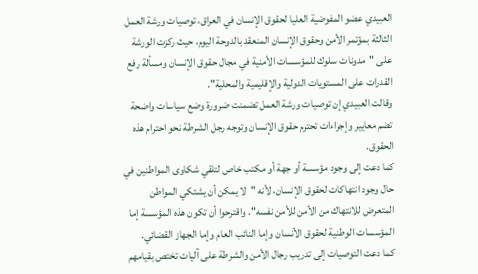العبيدي عضو المفوضية العليا لحقوق الإنسان في العراق، توصيات ورشة العمل الثالثة بمؤتمر الأمن وحقوق الإنسان المنعقد بالدوحة اليوم، حيث ركزت الورشة على "مدونات سلوك للمؤسسات الأمنية في مجال حقوق الإنسان ومسألة رفع القدرات على المستويات الدولية والإقليمية والمحلية".
وقالت العبيدي إن توصيات ورشة العمل تضمنت ضرورة وضع سياسات واضحة تضم معايير وإجراءات تحترم حقوق الإنسان وتوجه رجل الشرطة نحو احترام هذه الحقوق.
كما دعت إلى وجود مؤسسة أو جهة أو مكتب خاص لتلقي شكاوى المواطنين في حال وجود انتهاكات لحقوق الإنسان، لأنه "لا يمكن أن يشتكي المواطن المتعرض للانتهاك من الأمن للأمن نفسه". واقترحوا أن تكون هذه المؤسسة إما المؤسسات الوطنية لحقوق الأنسان وإما النائب العام وإما الجهاز القضائي.
كما دعت التوصيات إلى تدريب رجال الأمن والشرطة على آليات تختص بقيامهم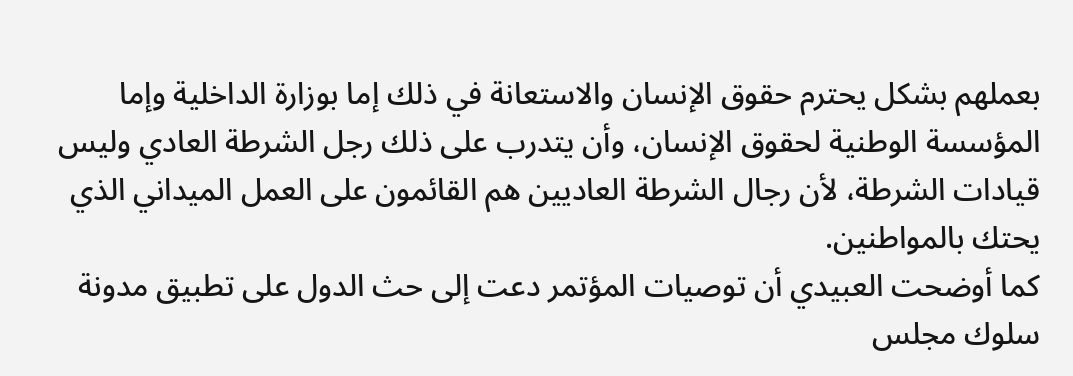بعملهم بشكل يحترم حقوق الإنسان والاستعانة في ذلك إما بوزارة الداخلية وإما المؤسسة الوطنية لحقوق الإنسان، وأن يتدرب على ذلك رجل الشرطة العادي وليس قيادات الشرطة، لأن رجال الشرطة العاديين هم القائمون على العمل الميداني الذي يحتك بالمواطنين.
كما أوضحت العبيدي أن توصيات المؤتمر دعت إلى حث الدول على تطبيق مدونة سلوك مجلس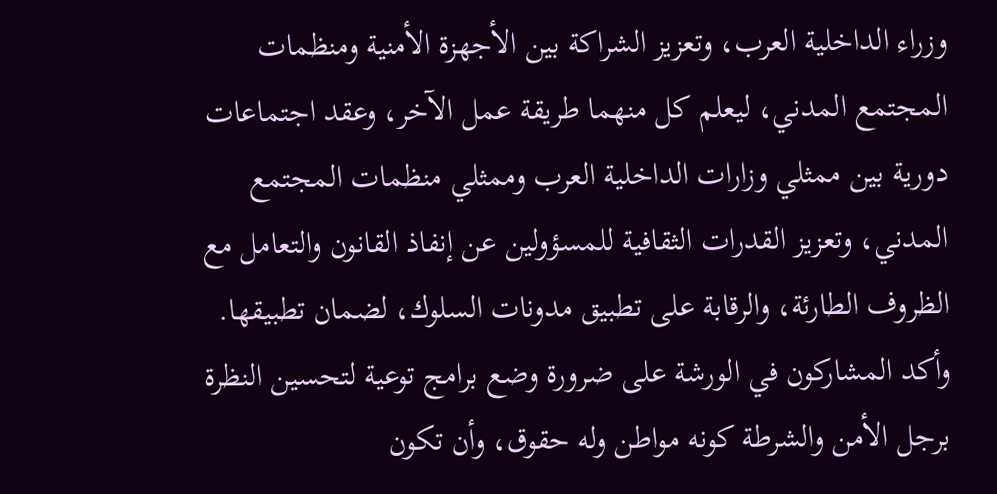وزراء الداخلية العرب، وتعزيز الشراكة بين الأجهزة الأمنية ومنظمات المجتمع المدني، ليعلم كل منهما طريقة عمل الآخر، وعقد اجتماعات دورية بين ممثلي وزارات الداخلية العرب وممثلي منظمات المجتمع المدني، وتعزيز القدرات الثقافية للمسؤولين عن إنفاذ القانون والتعامل مع الظروف الطارئة، والرقابة على تطبيق مدونات السلوك، لضمان تطبيقها.
وأكد المشاركون في الورشة على ضرورة وضع برامج توعية لتحسين النظرة برجل الأمن والشرطة كونه مواطن وله حقوق، وأن تكون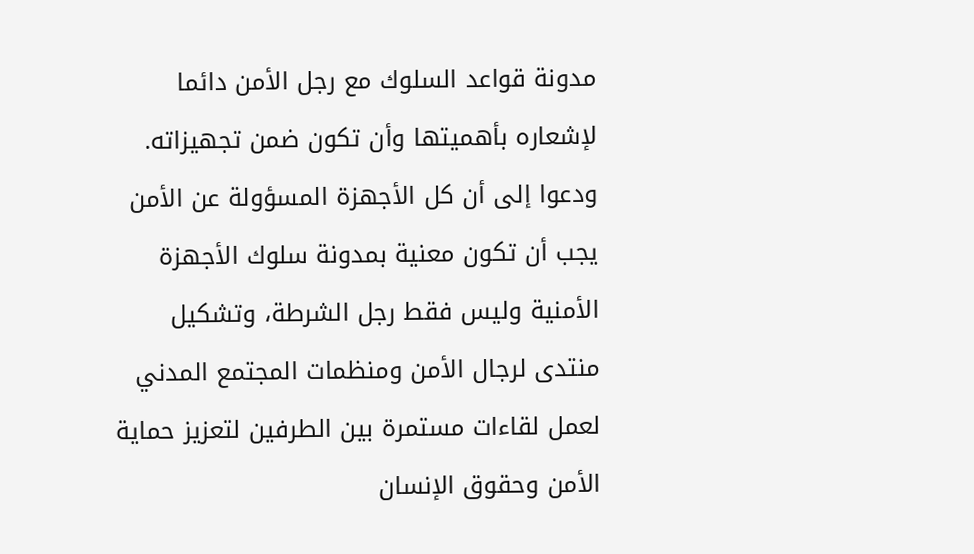مدونة قواعد السلوك مع رجل الأمن دائما لإشعاره بأهميتها وأن تكون ضمن تجهيزاته.
ودعوا إلى أن كل الأجهزة المسؤولة عن الأمن يجب أن تكون معنية بمدونة سلوك الأجهزة الأمنية وليس فقط رجل الشرطة، وتشكيل منتدى لرجال الأمن ومنظمات المجتمع المدني لعمل لقاءات مستمرة بين الطرفين لتعزيز حماية الأمن وحقوق الإنسان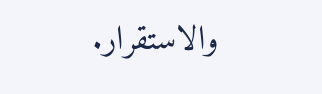والاستقرار.